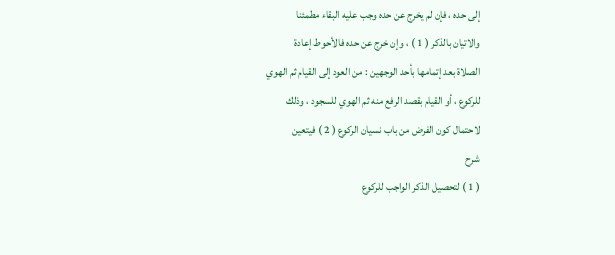إلى حده ، فإن لم يخرج عن حده وجب عليه البقاء مطمئنا
والاتيان بالذكر ( 1 ) ، وإن خرج عن حده فالأحوط إعادة
الصلاة بعد إتمامها بأحد الوجهين : من العود إلى القيام ثم الهوي
للركوع ، أو القيام بقصد الرفع منه ثم الهوي للسجود ، وذلك
لاحتمال كون الفرض من باب نسيان الركوع ( 2 ) فيتعين
شرح
( 1 ) لتحصيل الذكر الواجب للركوع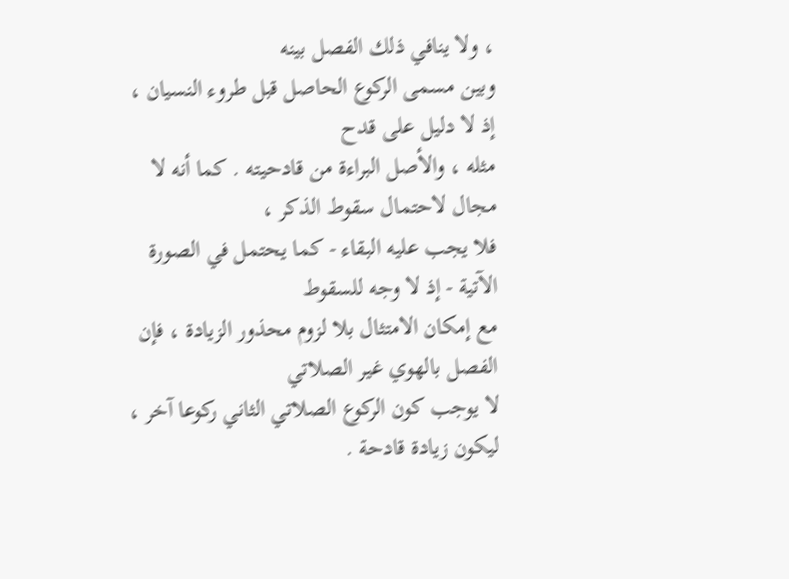، ولا ينافي ذلك الفصل بينه
وبين مسمى الركوع الحاصل قبل طروء النسيان ، إذ لا دليل على قدح
مثله ، والأصل البراءة من قادحيته . كما أنه لا مجال لاحتمال سقوط الذكر ،
فلا يجب عليه البقاء - كما يحتمل في الصورة الآتية - إذ لا وجه للسقوط
مع إمكان الامتثال بلا لزوم محذور الزيادة ، فإن الفصل بالهوي غير الصلاتي
لا يوجب كون الركوع الصلاتي الثاني ركوعا آخر ، ليكون زيادة قادحة .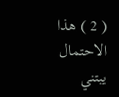( 2 ) هذا الاحتمال يبتني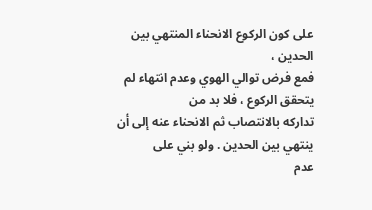على كون الركوع الانحناء المنتهي بين الحدين ،
فمع فرض توالي الهوي وعدم انتهاء لم يتحقق الركوع ، فلا بد من
تداركه بالانتصاب ثم الانحناء عنه إلى أن ينتهي بين الحدين . ولو بني على
عدم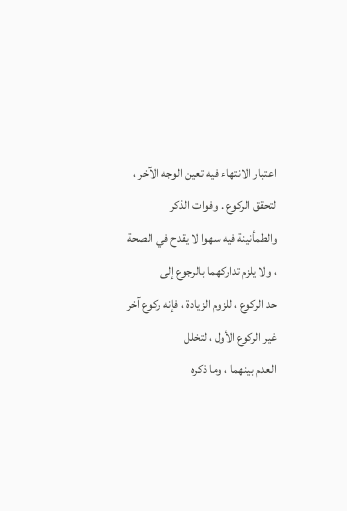اعتبار الانتهاء فيه تعين الوجه الآخر ، لتحقق الركوع . وفوات الذكر
والطمأنينة فيه سهوا لا يقدح في الصحة ، ولا يلزم تداركهما بالرجوع إلى
حد الركوع ، للزوم الزيادة ، فإنه ركوع آخر غير الركوع الأول ، لتخلل
العدم بينهما ، وما ذكره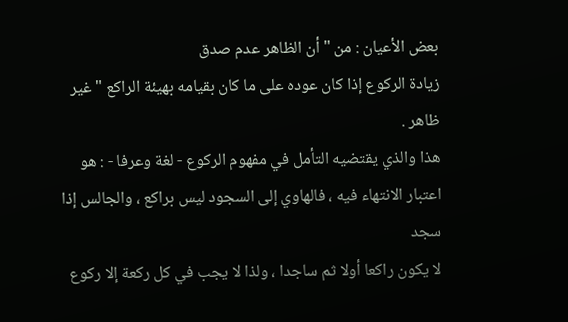بعض الأعيان : من " أن الظاهر عدم صدق
زيادة الركوع إذا كان عوده على ما كان بقيامه بهيئة الراكع " غير ظاهر .
هذا والذي يقتضيه التأمل في مفهوم الركوع - لغة وعرفا - : هو
اعتبار الانتهاء فيه ، فالهاوي إلى السجود ليس براكع ، والجالس إذا سجد
لا يكون راكعا أولا ثم ساجدا ، ولذا لا يجب في كل ركعة إلا ركوع